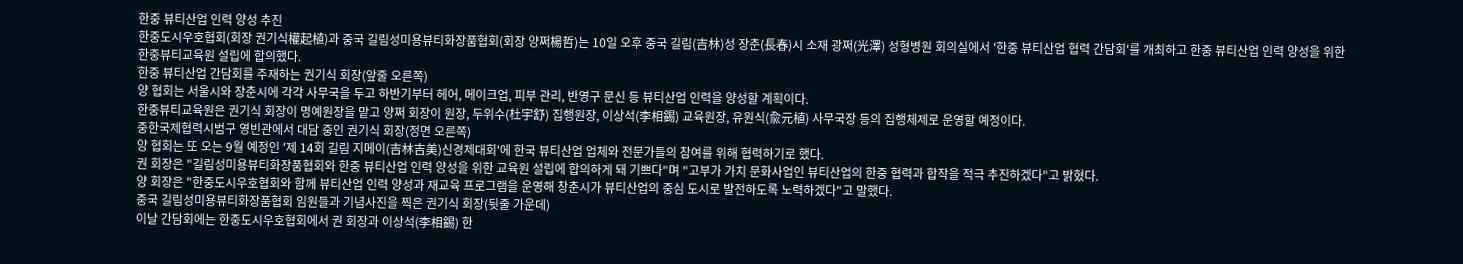한중 뷰티산업 인력 양성 추진
한중도시우호협회(회장 권기식權起植)과 중국 길림성미용뷰티화장품협회(회장 양쩌楊哲)는 10일 오후 중국 길림(吉林)성 장춘(長春)시 소재 광쩌(光澤) 성형병원 회의실에서 '한중 뷰티산업 협력 간담회'를 개최하고 한중 뷰티산업 인력 양성을 위한 한중뷰티교육원 설립에 합의했다.
한중 뷰티산업 간담회를 주재하는 권기식 회장(앞줄 오른쪽)
양 협회는 서울시와 장춘시에 각각 사무국을 두고 하반기부터 헤어, 메이크업, 피부 관리, 반영구 문신 등 뷰티산업 인력을 양성할 계획이다.
한중뷰티교육원은 권기식 회장이 명예원장을 맡고 양쩌 회장이 원장, 두위수(杜宇舒) 집행원장, 이상석(李相錫) 교육원장, 유원식(兪元植) 사무국장 등의 집행체제로 운영할 예정이다.
중한국제협력시범구 영빈관에서 대담 중인 권기식 회장(정면 오른쪽)
양 협회는 또 오는 9월 예정인 '제 14회 길림 지메이(吉林吉美)신경제대회'에 한국 뷰티산업 업체와 전문가들의 참여를 위해 협력하기로 했다.
권 회장은 "길림성미용뷰티화장품협회와 한중 뷰티산업 인력 양성을 위한 교육원 설립에 합의하게 돼 기쁘다"며 "고부가 가치 문화사업인 뷰티산업의 한중 협력과 합작을 적극 추진하겠다"고 밝혔다.
양 회장은 "한중도시우호협회와 함께 뷰티산업 인력 양성과 재교육 프로그램을 운영해 창춘시가 뷰티산업의 중심 도시로 발전하도록 노력하겠다"고 말했다.
중국 길림성미용뷰티화장품협회 임원들과 기념사진을 찍은 권기식 회장(뒷줄 가운데)
이날 간담회에는 한중도시우호협회에서 권 회장과 이상석(李相錫) 한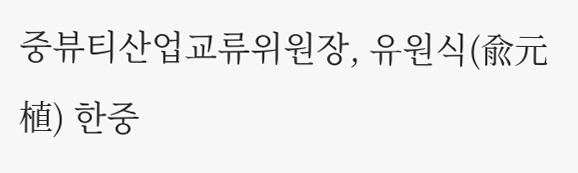중뷰티산업교류위원장, 유원식(兪元植) 한중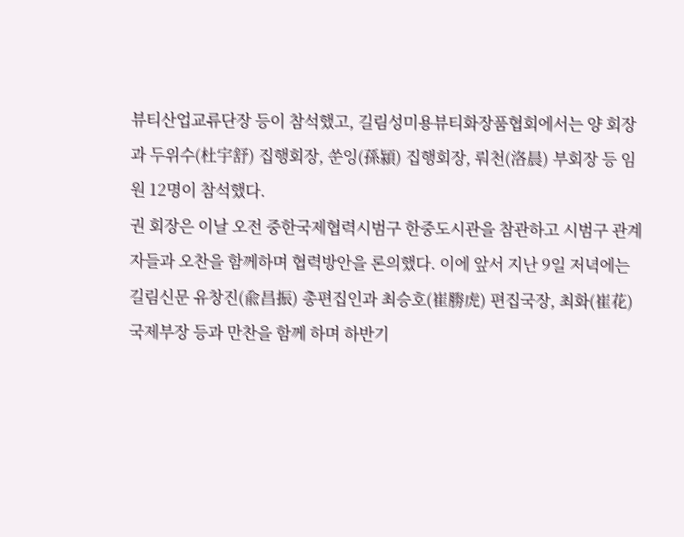뷰티산업교류단장 등이 참석했고, 길림성미용뷰티화장품협회에서는 양 회장과 두위수(杜宇舒) 집행회장, 쑨잉(孫潁) 집행회장, 뤄천(洛晨) 부회장 등 임원 12명이 참석했다.
권 회장은 이날 오전 중한국제협력시범구 한중도시관을 참관하고 시범구 관계자들과 오찬을 함께하며 협력방안을 론의했다. 이에 앞서 지난 9일 저녁에는 길림신문 유창진(兪昌振) 총편집인과 최승호(崔勝虎) 편집국장, 최화(崔花) 국제부장 등과 만찬을 함께 하며 하반기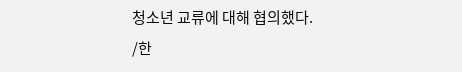청소년 교류에 대해 협의했다.
/한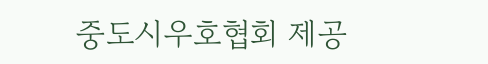중도시우호협회 제공